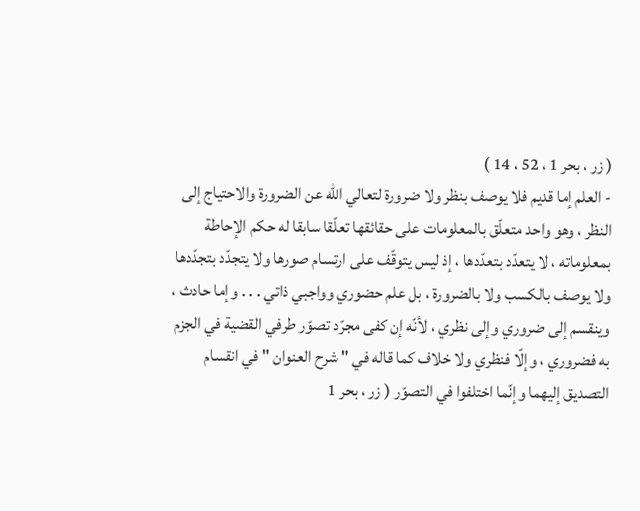( زر ، بحر 1 ، 52 ، 14 )
- العلم إما قديم فلا يوصف بنظر ولا ضرورة لتعالي اللّه عن الضرورة والاحتياج إلى النظر ، وهو واحد متعلّق بالمعلومات على حقائقها تعلّقا سابقا له حكم الإحاطة بمعلوماته ، لا يتعدّد بتعدّدها ، إذ ليس يتوقّف على ارتسام صورها ولا يتجدّد بتجدّدها ولا يوصف بالكسب ولا بالضرورة ، بل علم حضوري وواجبي ذاتي . . . وإما حادث ، وينقسم إلى ضروري وإلى نظري ، لأنّه إن كفى مجرّد تصوّر طرفي القضية في الجزم به فضروري ، وإلّا فنظري ولا خلاف كما قاله في " شرح العنوان " في انقسام التصديق إليهما وإنّما اختلفوا في التصوّر ( زر ، بحر 1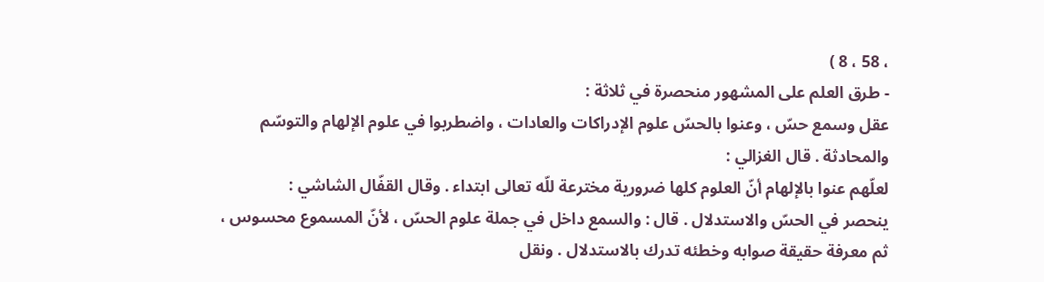، 58 ، 8 )
- طرق العلم على المشهور منحصرة في ثلاثة :
عقل وسمع حسّ ، وعنوا بالحسّ علوم الإدراكات والعادات ، واضطربوا في علوم الإلهام والتوسّم والمحادثة . قال الغزالي :
لعلّهم عنوا بالإلهام أنّ العلوم كلها ضرورية مخترعة للّه تعالى ابتداء . وقال القفّال الشاشي :
ينحصر في الحسّ والاستدلال . قال : والسمع داخل في جملة علوم الحسّ ، لأنّ المسموع محسوس ، ثم معرفة حقيقة صوابه وخطئه تدرك بالاستدلال . ونقل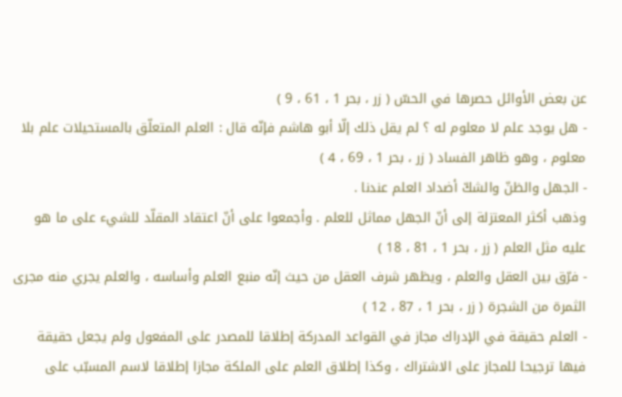عن بعض الأوائل حصرها في الحسّ ( زر ، بحر 1 ، 61 ، 9 )
- هل يوجد علم لا معلوم له ؟ لم يقل ذلك إلّا أبو هاشم فإنّه قال : العلم المتعلّق بالمستحيلات علم بلا معلوم ، وهو ظاهر الفساد ( زر ، بحر 1 ، 69 ، 4 )
- الجهل والظنّ والشكّ أضداد العلم عندنا .
وذهب أكثر المعتزلة إلى أنّ الجهل مماثل للعلم . وأجمعوا على أنّ اعتقاد المقلّد للشيء على ما هو عليه مثل العلم ( زر ، بحر 1 ، 81 ، 18 )
- فرّق بين العقل والعلم ، ويظهر شرف العقل من حيث إنّه منبع العلم وأساسه ، والعلم يجري منه مجرى الثمرة من الشجرة ( زر ، بحر 1 ، 87 ، 12 )
- العلم حقيقة في الإدراك مجاز في القواعد المدركة إطلاقا للمصدر على المفعول ولم يجعل حقيقة فيها ترجيحا للمجاز على الاشتراك ، وكذا إطلاق العلم على الملكة مجازا إطلاقا لاسم المسبّب على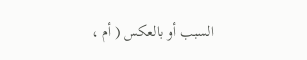السبب أو بالعكس ( أم ،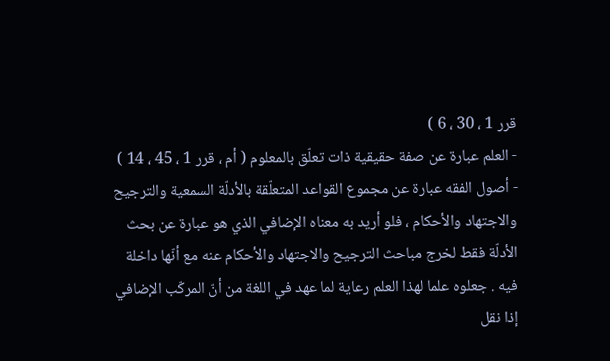قرر 1 ، 30 ، 6 )
- العلم عبارة عن صفة حقيقية ذات تعلّق بالمعلوم ( أم ، قرر 1 ، 45 ، 14 )
- أصول الفقه عبارة عن مجموع القواعد المتعلّقة بالأدلّة السمعية والترجيح والاجتهاد والأحكام ، فلو أريد به معناه الإضافي الذي هو عبارة عن بحث الأدلّة فقط لخرج مباحث الترجيح والاجتهاد والأحكام عنه مع أنّها داخلة فيه . جعلوه علما لهذا العلم رعاية لما عهد في اللغة من أنّ المركّب الإضافي إذا نقل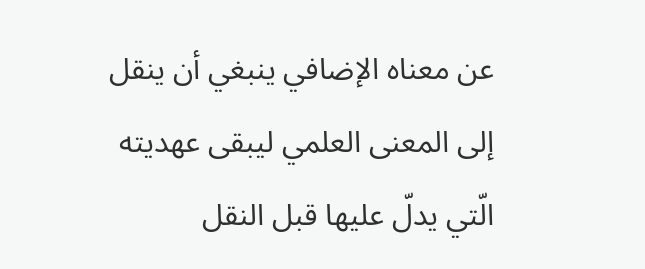عن معناه الإضافي ينبغي أن ينقل إلى المعنى العلمي ليبقى عهديته الّتي يدلّ عليها قبل النقل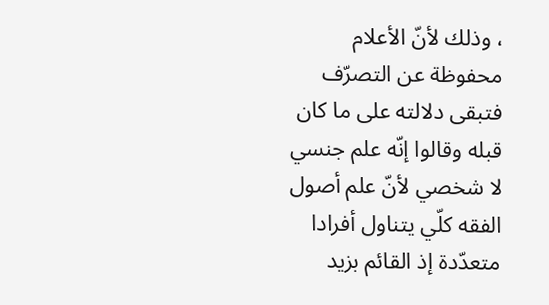، وذلك لأنّ الأعلام محفوظة عن التصرّف فتبقى دلالته على ما كان قبله وقالوا إنّه علم جنسي لا شخصي لأنّ علم أصول الفقه كلّي يتناول أفرادا متعدّدة إذ القائم بزيد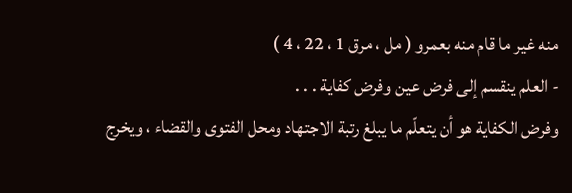منه غير ما قام منه بعمرو ( مل ، مرق 1 ، 22 ، 4 )
- العلم ينقسم إلى فرض عين وفرض كفاية . . .
وفرض الكفاية هو أن يتعلّم ما يبلغ رتبة الاجتهاد ومحل الفتوى والقضاء ، ويخرج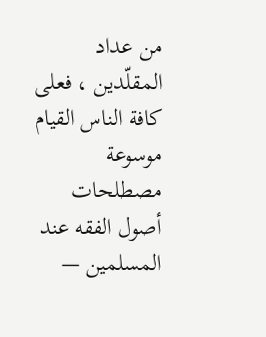من عداد المقلّدين ، فعلى كافة الناس القيام
موسوعة مصطلحات أصول الفقه عند المسلمين —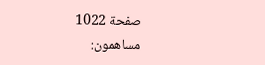صفحة 1022
مساهمون: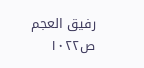رفيق العجم
ص١٠٢٢